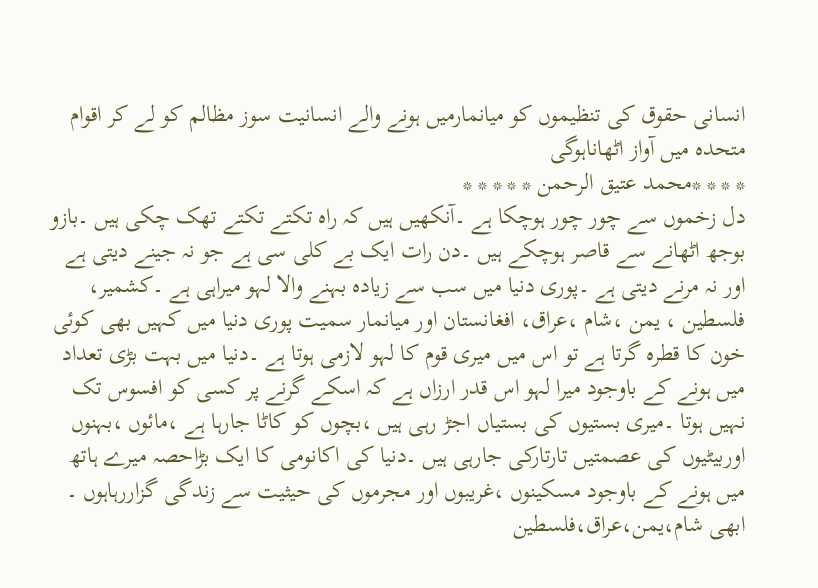انسانی حقوق کی تنظیموں کو میانمارمیں ہونے والے انسانیت سوز مظالم کو لے کر اقوام متحدہ میں آواز اٹھاناہوگی
* * * *محمد عتیق الرحمن * * * * *
دل زخموں سے چور چور ہوچکا ہے ۔آنکھیں ہیں کہ راہ تکتے تکتے تھک چکی ہیں ۔بازو بوجھ اٹھانے سے قاصر ہوچکے ہیں ۔دن رات ایک بے کلی سی ہے جو نہ جینے دیتی ہے اور نہ مرنے دیتی ہے ۔پوری دنیا میں سب سے زیادہ بہنے والا لہو میراہی ہے ۔کشمیر، فلسطین ، یمن ،شام ،عراق، افغانستان اور میانمار سمیت پوری دنیا میں کہیں بھی کوئی خون کا قطرہ گرتا ہے تو اس میں میری قوم کا لہو لازمی ہوتا ہے ۔دنیا میں بہت بڑی تعداد میں ہونے کے باوجود میرا لہو اس قدر ارزاں ہے کہ اسکے گرنے پر کسی کو افسوس تک نہیں ہوتا ۔میری بستیوں کی بستیاں اجڑ رہی ہیں ،بچوں کو کاٹا جارہا ہے ،مائوں ،بہنوں اوربیٹیوں کی عصمتیں تارتارکی جارہی ہیں ۔دنیا کی اکانومی کا ایک بڑاحصہ میرے ہاتھ میں ہونے کے باوجود مسکینوں ،غریبوں اور مجرموں کی حیثیت سے زندگی گزاررہاہوں ۔
ابھی شام،یمن،عراق،فلسطین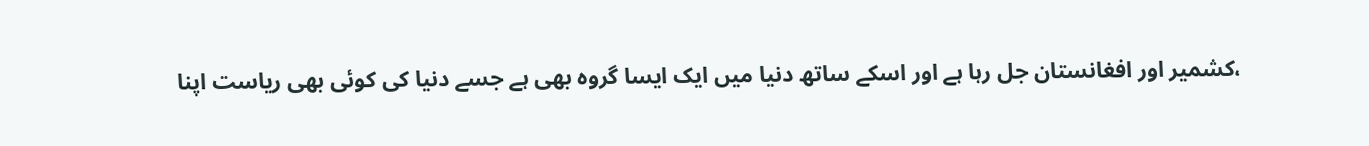،کشمیر اور افغانستان جل رہا ہے اور اسکے ساتھ دنیا میں ایک ایسا گروہ بھی ہے جسے دنیا کی کوئی بھی ریاست اپنا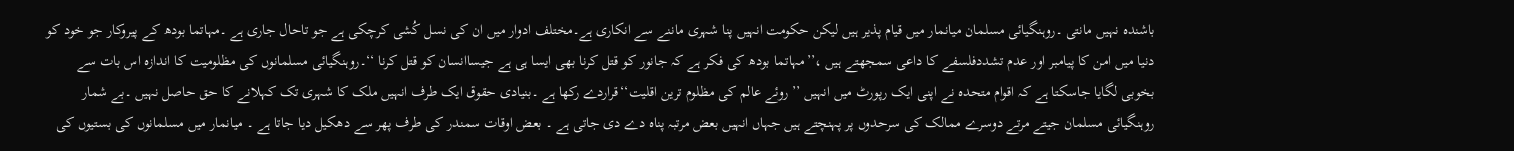باشندہ نہیں مانتی ۔روہنگیائی مسلمان میانمار میں قیام پذیر ہیں لیکن حکومت انہیں پنا شہری ماننے سے انکاری ہے۔مختلف ادوار میں ان کی نسل کُشی کرچکی ہے جو تاحال جاری ہے ۔مہاتما بودھ کے پیروکار جو خود کو دنیا میں امن کا پیامبر اور عدم تشددفلسفے کا داعی سمجھتے ہیں ،’’مہاتما بودھ کی فکر ہے کہ جانور کو قتل کرنا بھی ایسا ہی ہے جیساانسان کو قتل کرنا ‘‘۔روہنگیائی مسلمانوں کی مظلومیت کا اندازہ اس بات سے بخوبی لگایا جاسکتا ہے کہ اقوام متحدہ نے اپنی ایک رپورٹ میں انہیں ’’روئے عالم کی مظلوم ترین اقلیت‘‘قراردے رکھا ہے ۔بنیادی حقوق ایک طرف انہیں ملک کا شہری تک کہلانے کا حق حاصل نہیں ۔بے شمار روہنگیائی مسلمان جیتے مرتے دوسرے ممالک کی سرحدوں پر پہنچتے ہیں جہاں انہیں بعض مرتبہ پناہ دے دی جاتی ہے ۔ بعض اوقات سمندر کی طرف پھر سے دھکیل دیا جاتا ہے ۔ میانمار میں مسلمانوں کی بستیوں کی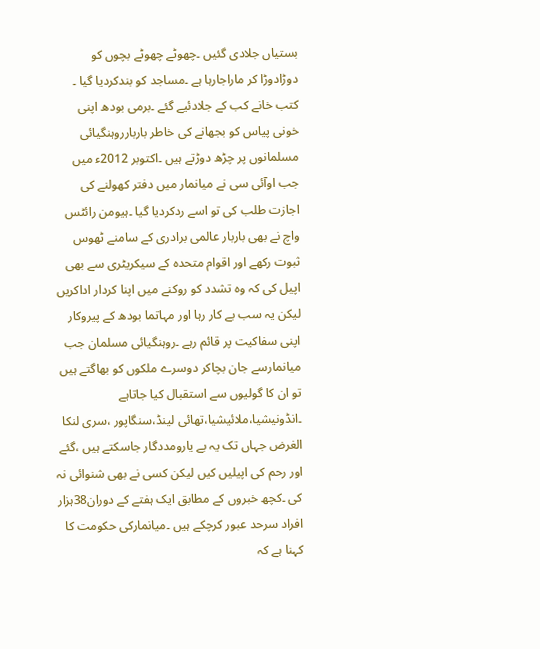بستیاں جلادی گئیں ۔چھوٹے چھوٹے بچوں کو دوڑادوڑا کر ماراجارہا ہے ۔مساجد کو بندکردیا گیا ۔ کتب خانے کب کے جلادئیے گئے ۔برمی بودھ اپنی خونی پیاس کو بجھانے کی خاطر باربارروہنگیائی مسلمانوں پر چڑھ دوڑتے ہیں ۔اکتوبر 2012ء میں جب اوآئی سی نے میانمار میں دفتر کھولنے کی اجازت طلب کی تو اسے ردکردیا گیا ۔ہیومن رائٹس واچ نے بھی باربار عالمی برادری کے سامنے ٹھوس ثبوت رکھے اور اقوام متحدہ کے سیکریٹری سے بھی اپیل کی کہ وہ تشدد کو روکنے میں اپنا کردار اداکریں لیکن یہ سب بے کار رہا اور مہاتما بودھ کے پیروکار اپنی سفاکیت پر قائم رہے ۔روہنگیائی مسلمان جب میانمارسے جان بچاکر دوسرے ملکوں کو بھاگتے ہیں تو ان کا گولیوں سے استقبال کیا جاتاہے ۔انڈونیشیا،ملائیشیا،تھائی لینڈ،سنگاپور ،سری لنکا الغرض جہاں تک یہ بے یارومددگار جاسکتے ہیں ،گئے اور رحم کی اپیلیں کیں لیکن کسی نے بھی شنوائی نہ کی ۔کچھ خبروں کے مطابق ایک ہفتے کے دوران38ہزار افراد سرحد عبور کرچکے ہیں ۔میانمارکی حکومت کا کہنا ہے کہ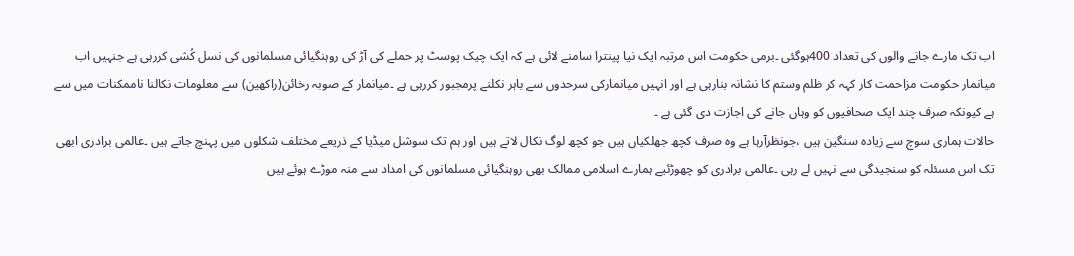اب تک مارے جانے والوں کی تعداد 400ہوگئی ۔برمی حکومت اس مرتبہ ایک نیا پینترا سامنے لائی ہے کہ ایک چیک پوسٹ پر حملے کی آڑ کی روہنگیائی مسلمانوں کی نسل کُشی کررہی ہے جنہیں اب میانمار حکومت مزاحمت کار کہہ کر ظلم وستم کا نشانہ بنارہی ہے اور انہیں میانمارکی سرحدوں سے باہر نکلنے پرمجبور کررہی ہے ۔میانمار کے صوبہ رخائن(راکھین) سے معلومات نکالنا ناممکنات میں سے ہے کیونکہ صرف چند ایک صحافیوں کو وہاں جانے کی اجازت دی گئی ہے ۔
حالات ہماری سوچ سے زیادہ سنگین ہیں ،جونظرآرہا ہے وہ صرف کچھ جھلکیاں ہیں جو کچھ لوگ نکال لاتے ہیں اور ہم تک سوشل میڈیا کے ذریعے مختلف شکلوں میں پہنچ جاتے ہیں ۔عالمی برادری ابھی تک اس مسئلہ کو سنجیدگی سے نہیں لے رہی ۔عالمی برادری کو چھوڑئیے ہمارے اسلامی ممالک بھی روہنگیائی مسلمانوں کی امداد سے منہ موڑے ہوئے ہیں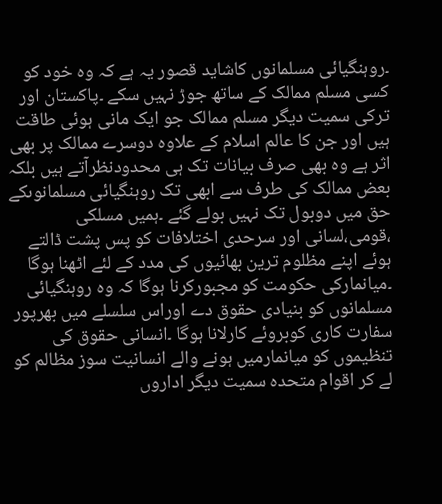۔روہنگیائی مسلمانوں کاشاید قصور یہ ہے کہ وہ خود کو کسی مسلم ممالک کے ساتھ جوڑ نہیں سکے ۔پاکستان اور ترکی سمیت دیگر مسلم ممالک جو ایک مانی ہوئی طاقت ہیں اور جن کا عالم اسلام کے علاوہ دوسرے ممالک پر بھی اثر ہے وہ بھی صرف بیانات تک ہی محدودنظرآتے ہیں بلکہ بعض ممالک کی طرف سے ابھی تک روہنگیائی مسلمانوںکے حق میں دوبول تک نہیں بولے گئے ۔ہمیں مسلکی ،قومی،لسانی اور سرحدی اختلافات کو پس پشت ڈالتے ہوئے اپنے مظلوم ترین بھائیوں کی مدد کے لئے اٹھنا ہوگا ۔میانمارکی حکومت کو مجبورکرنا ہوگا کہ وہ روہنگیائی مسلمانوں کو بنیادی حقوق دے اوراس سلسلے میں بھرپور سفارت کاری کوبروئے کارلانا ہوگا ۔انسانی حقوق کی تنظیموں کو میانمارمیں ہونے والے انسانیت سوز مظالم کو لے کر اقوام متحدہ سمیت دیگر اداروں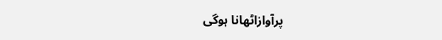پرآوازاٹھانا ہوگی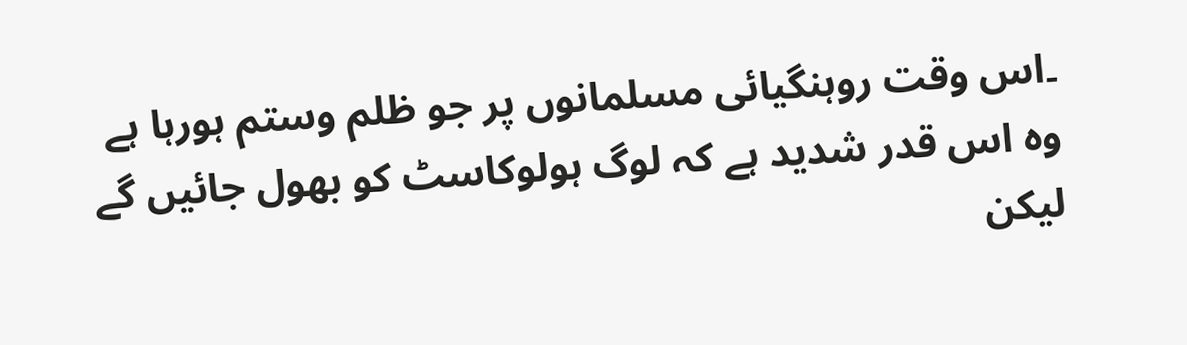۔اس وقت روہنگیائی مسلمانوں پر جو ظلم وستم ہورہا ہے وہ اس قدر شدید ہے کہ لوگ ہولوکاسٹ کو بھول جائیں گے لیکن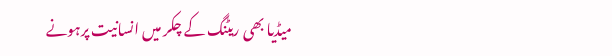میڈیا بھی ریٹنگ کے چکر میں انسانیت پرہونے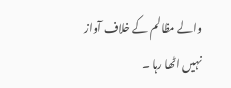والے مظالم کے خلاف آواز نہیں اٹھا رہا ۔